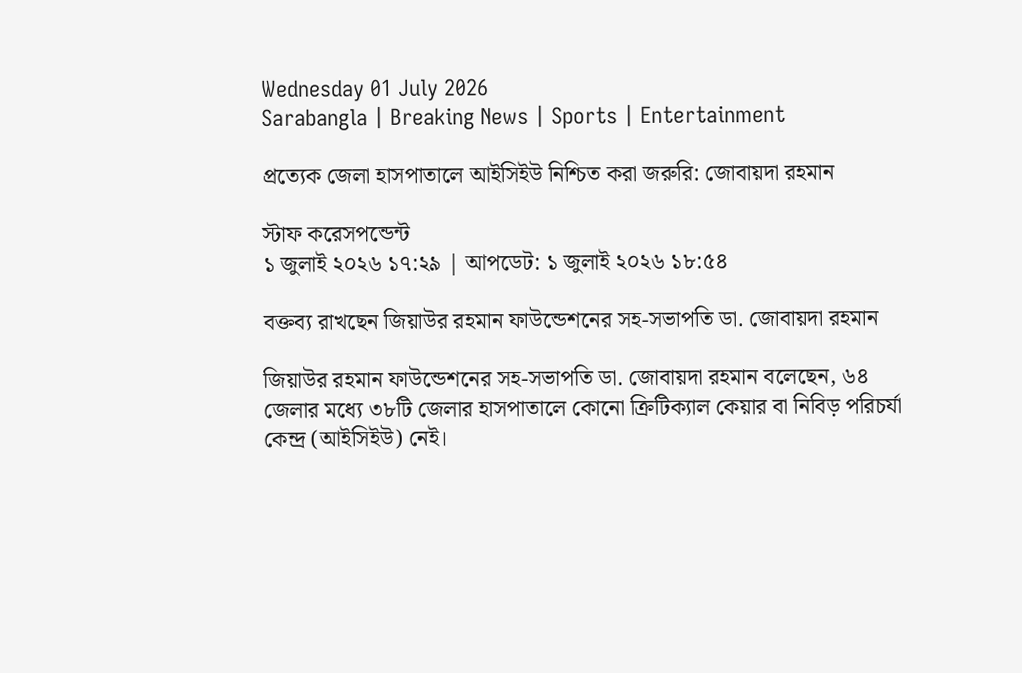Wednesday 01 July 2026
Sarabangla | Breaking News | Sports | Entertainment

প্রত্যেক জেলা হাসপাতালে আইসিইউ নিশ্চিত করা জরুরি: জোবায়দা রহমান

স্টাফ করেসপন্ডেন্ট
১ জুলাই ২০২৬ ১৭:২৯ | আপডেট: ১ জুলাই ২০২৬ ১৮:৫৪

বক্তব্য রাখছেন জিয়াউর রহমান ফাউন্ডেশনের সহ-সভাপতি ডা. জোবায়দা রহমান

জিয়াউর রহমান ফাউন্ডেশনের সহ-সভাপতি ডা. জোবায়দা রহমান বলেছেন, ৬৪ জেলার মধ্যে ৩৮টি জেলার হাসপাতালে কোনো ক্রিটিক্যাল কেয়ার বা নিবিড় পরিচর্যা কেন্দ্র (আইসিইউ) নেই।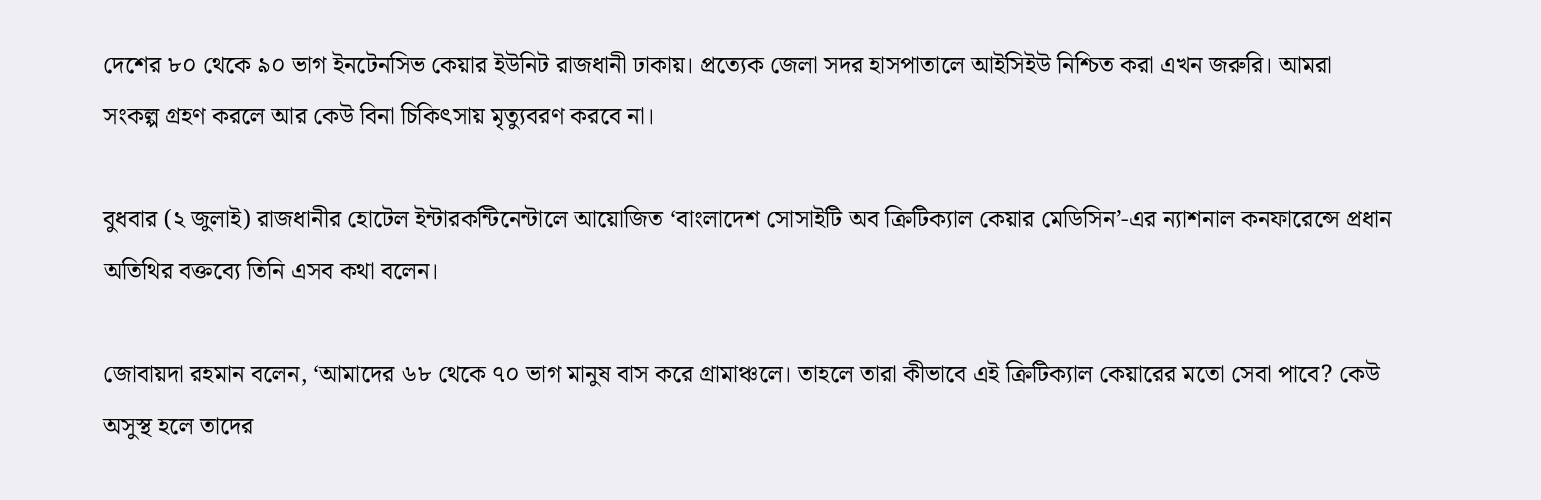দেশের ৮০ থেকে ৯০ ভাগ ইনটেনসিভ কেয়ার ইউনিট রাজধানী ঢাকায়। প্রত্যেক জেলা সদর হাসপাতালে আইসিইউ নিশ্চিত করা এখন জরুরি। আমরা সংকল্প গ্রহণ করলে আর কেউ বিনা চিকিৎসায় মৃত্যুবরণ করবে না।

বুধবার (২ জুলাই) রাজধানীর হোটেল ইন্টারকন্টিনেন্টালে আয়োজিত ‘বাংলাদেশ সোসাইটি অব ক্রিটিক্যাল কেয়ার মেডিসিন’-এর ন্যাশনাল কনফারেন্সে প্রধান অতিথির বক্তব্যে তিনি এসব কথা বলেন।

জোবায়দা রহমান বলেন, ‘আমাদের ৬৮ থেকে ৭০ ভাগ মানুষ বাস করে গ্রামাঞ্চলে। তাহলে তারা কীভাবে এই ক্রিটিক্যাল কেয়ারের মতো সেবা পাবে? কেউ অসুস্থ হলে তাদের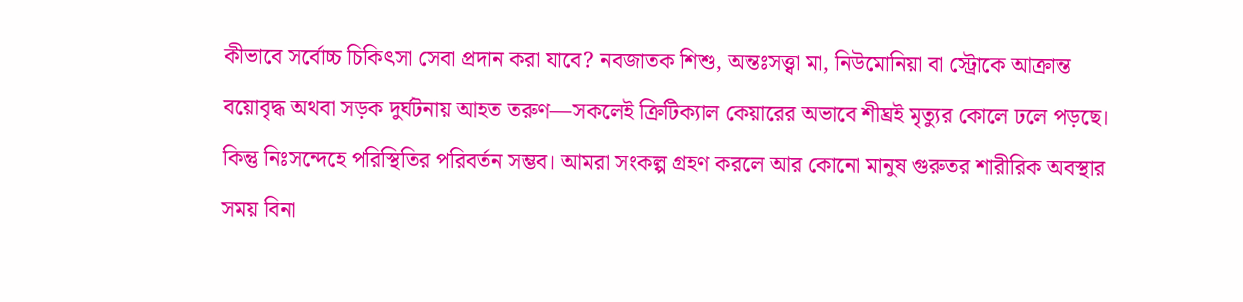কীভাবে সর্বোচ্চ চিকিৎসা সেবা প্রদান করা যাবে? নবজাতক শিশু, অন্তঃসত্ত্বা মা, নিউমোনিয়া বা স্ট্রোকে আক্রান্ত বয়োবৃদ্ধ অথবা সড়ক দুর্ঘটনায় আহত তরুণ—সকলেই ক্রিটিক্যাল কেয়ারের অভাবে শীঘ্রই মৃত্যুর কোলে ঢলে পড়ছে। কিন্তু নিঃসন্দেহে পরিস্থিতির পরিবর্তন সম্ভব। আমরা সংকল্প গ্রহণ করলে আর কোনো মানুষ গুরুতর শারীরিক অবস্থার সময় বিনা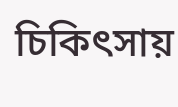চিকিৎসায়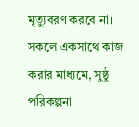মৃত্যুবরণ করবে না। সকলে একসাথে কাজ করার মাধ্যমে, সুষ্ঠু পরিকল্পনা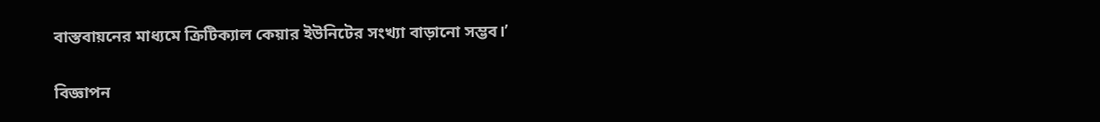বাস্তবায়নের মাধ্যমে ক্রিটিক্যাল কেয়ার ইউনিটের সংখ্যা বাড়ানো সম্ভব।’

বিজ্ঞাপন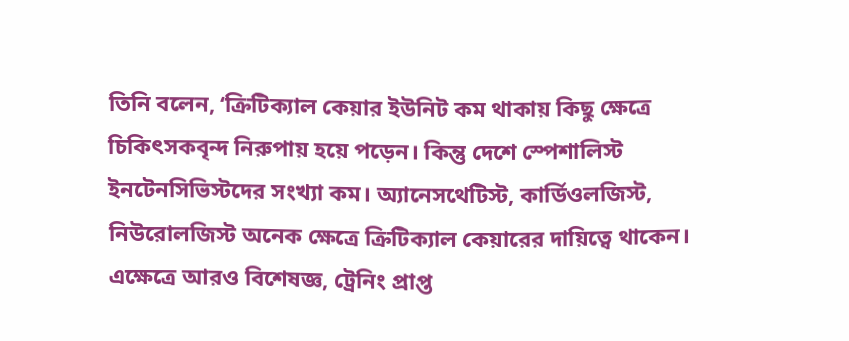তিনি বলেন, ‘ক্রিটিক্যাল কেয়ার ইউনিট কম থাকায় কিছু ক্ষেত্রে চিকিৎসকবৃন্দ নিরুপায় হয়ে পড়েন। কিন্তু দেশে স্পেশালিস্ট ইনটেনসিভিস্টদের সংখ্যা কম। অ্যানেসথেটিস্ট, কার্ডিওলজিস্ট, নিউরোলজিস্ট অনেক ক্ষেত্রে ক্রিটিক্যাল কেয়ারের দায়িত্বে থাকেন। এক্ষেত্রে আরও বিশেষজ্ঞ, ট্রেনিং প্রাপ্ত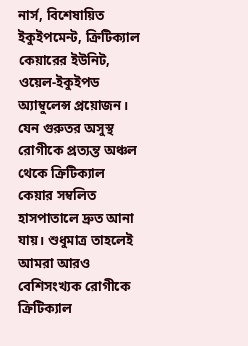নার্স, বিশেষায়িত ইকুইপমেন্ট, ক্রিটিক্যাল কেয়ারের ইউনিট, ওয়েল-ইকুইপড অ্যাম্বুলেন্স প্রয়োজন। যেন গুরুতর অসুস্থ রোগীকে প্রত্যন্ত অঞ্চল থেকে ক্রিটিক্যাল কেয়ার সম্বলিত হাসপাতালে দ্রুত আনা যায়। শুধুমাত্র তাহলেই আমরা আরও বেশিসংখ্যক রোগীকে ক্রিটিক্যাল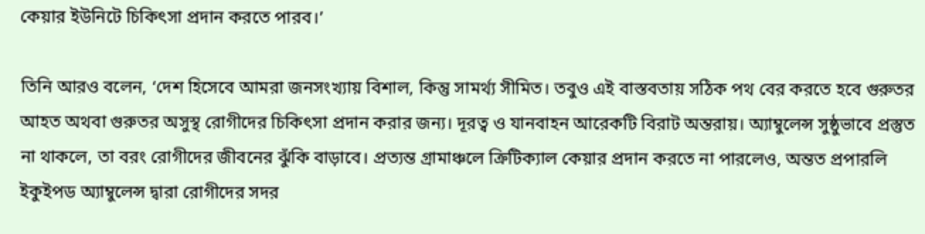কেয়ার ইউনিটে চিকিৎসা প্রদান করতে পারব।’

তিনি আরও বলেন, ‘দেশ হিসেবে আমরা জনসংখ্যায় বিশাল, কিন্তু সামর্থ্য সীমিত। তবুও এই বাস্তবতায় সঠিক পথ বের করতে হবে গুরুতর আহত অথবা গুরুতর অসুস্থ রোগীদের চিকিৎসা প্রদান করার জন্য। দূরত্ব ও যানবাহন আরেকটি বিরাট অন্তরায়। অ্যাম্বুলেন্স সুষ্ঠুভাবে প্রস্তুত না থাকলে, তা বরং রোগীদের জীবনের ঝুঁকি বাড়াবে। প্রত্যন্ত গ্রামাঞ্চলে ক্রিটিক্যাল কেয়ার প্রদান করতে না পারলেও, অন্তত প্রপারলি ইকুইপড অ্যাম্বুলেন্স দ্বারা রোগীদের সদর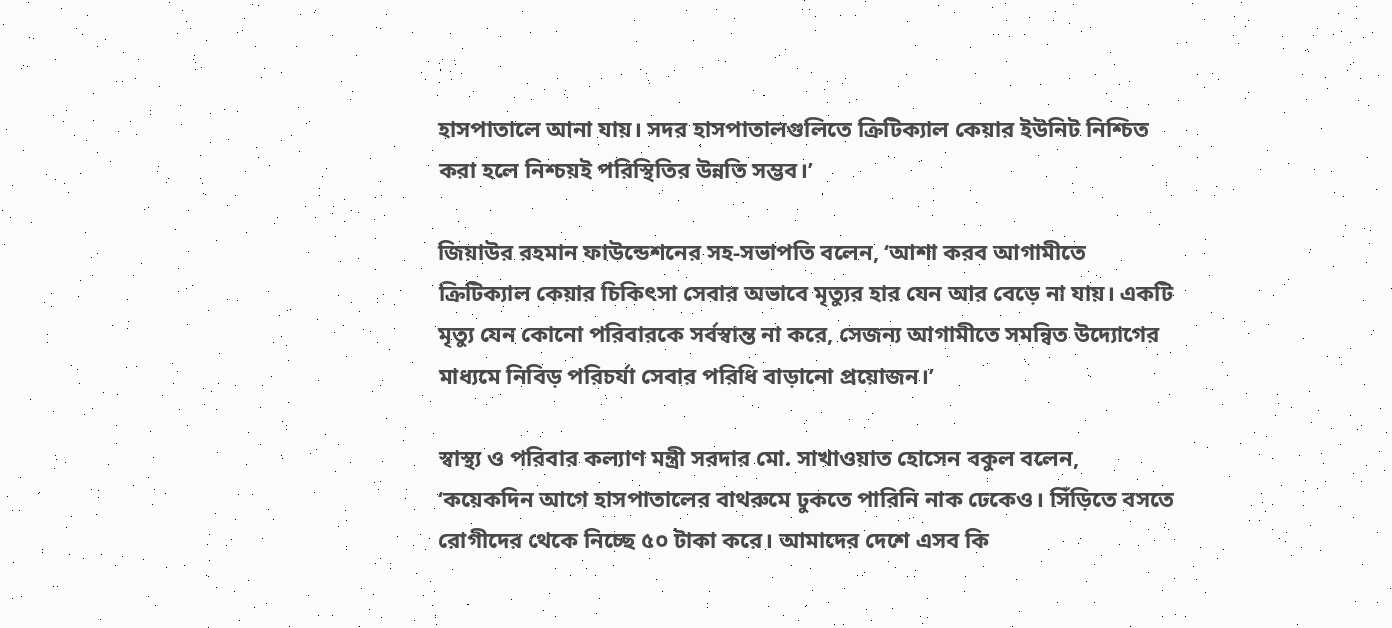হাসপাতালে আনা যায়। সদর হাসপাতালগুলিতে ক্রিটিক্যাল কেয়ার ইউনিট নিশ্চিত করা হলে নিশ্চয়ই পরিস্থিতির উন্নতি সম্ভব।’

জিয়াউর রহমান ফাউন্ডেশনের সহ-সভাপতি বলেন, ‘আশা করব আগামীতে ক্রিটিক্যাল কেয়ার চিকিৎসা সেবার অভাবে মৃত্যুর হার যেন আর বেড়ে না যায়। একটি মৃত্যু যেন কোনো পরিবারকে সর্বস্বান্ত না করে, সেজন্য আগামীতে সমন্বিত উদ্যোগের মাধ্যমে নিবিড় পরিচর্যা সেবার পরিধি বাড়ানো প্রয়োজন।’

স্বাস্থ্য ও পরিবার কল্যাণ মন্ত্রী সরদার মো. সাখাওয়াত হোসেন বকুল বলেন, ‘কয়েকদিন আগে হাসপাতালের বাথরুমে ঢুকতে পারিনি নাক ঢেকেও। সিঁড়িতে বসতে রোগীদের থেকে নিচ্ছে ৫০ টাকা করে। আমাদের দেশে এসব কি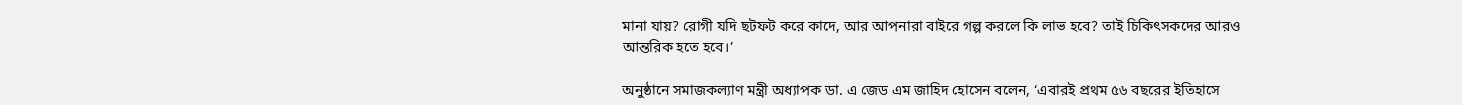মানা যায়? রোগী যদি ছটফট করে কাদে, আর আপনারা বাইরে গল্প করলে কি লাভ হবে? তাই চিকিৎসকদের আরও আন্তরিক হতে হবে।’

অনুষ্ঠানে সমাজকল্যাণ মন্ত্রী অধ্যাপক ডা. এ জেড এম জাহিদ হোসেন বলেন, ‘এবারই প্রথম ৫৬ বছরের ইতিহাসে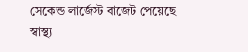সেকেন্ড লার্জেস্ট বাজেট পেয়েছে স্বাস্থ্য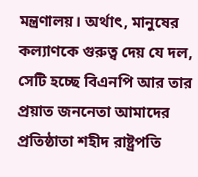মন্ত্রণালয়। অর্থাৎ, মানুষের কল্যাণকে গুরুত্ব দেয় যে দল, সেটি হচ্ছে বিএনপি আর তার প্রয়াত জননেতা আমাদের প্রতিষ্ঠাতা শহীদ রাষ্ট্রপতি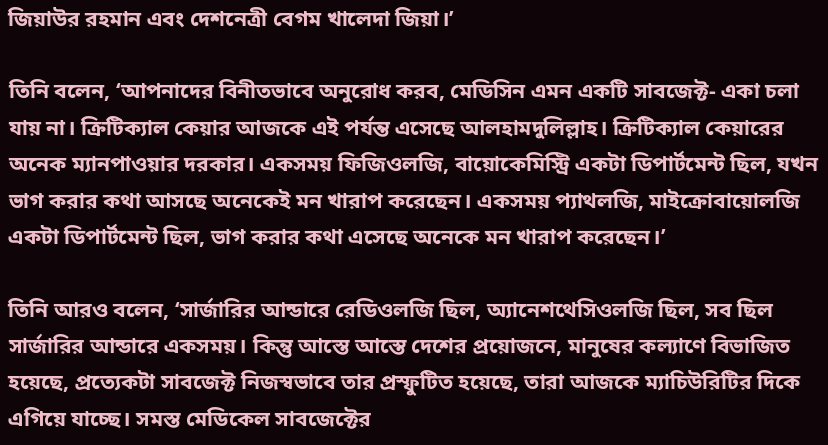জিয়াউর রহমান এবং দেশনেত্রী বেগম খালেদা জিয়া।’

তিনি বলেন, ‘আপনাদের বিনীতভাবে অনুরোধ করব, মেডিসিন এমন একটি সাবজেক্ট- একা চলা যায় না। ক্রিটিক্যাল কেয়ার আজকে এই পর্যন্ত এসেছে আলহামদুলিল্লাহ। ক্রিটিক্যাল কেয়ারের অনেক ম্যানপাওয়ার দরকার। একসময় ফিজিওলজি, বায়োকেমিস্ট্রি একটা ডিপার্টমেন্ট ছিল, যখন ভাগ করার কথা আসছে অনেকেই মন খারাপ করেছেন। একসময় প্যাথলজি, মাইক্রোবায়োলজি একটা ডিপার্টমেন্ট ছিল, ভাগ করার কথা এসেছে অনেকে মন খারাপ করেছেন।’

তিনি আরও বলেন, ‘সার্জারির আন্ডারে রেডিওলজি ছিল, অ্যানেশথেসিওলজি ছিল, সব ছিল সার্জারির আন্ডারে একসময়। কিন্তু আস্তে আস্তে দেশের প্রয়োজনে, মানুষের কল্যাণে বিভাজিত হয়েছে, প্রত্যেকটা সাবজেক্ট নিজস্বভাবে তার প্রস্ফুটিত হয়েছে, তারা আজকে ম্যাচিউরিটির দিকে এগিয়ে যাচ্ছে। সমস্ত মেডিকেল সাবজেক্টের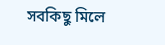সবকিছু মিলে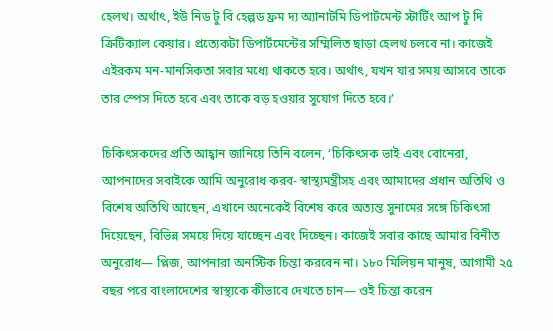হেলথ। অর্থাৎ, ইউ নিড টু বি হেল্পড ফ্রম দ্য অ্যানাটমি ডিপার্টমেন্ট স্টার্টিং আপ টু দি ক্রিটিক্যাল কেয়ার। প্রত্যেকটা ডিপার্টমেন্টের সম্মিলিত ছাড়া হেলথ চলবে না। কাজেই এইরকম মন-মানসিকতা সবার মধ্যে থাকতে হবে। অর্থাৎ, যখন যার সময় আসবে তাকে তার স্পেস দিতে হবে এবং তাকে বড় হওয়ার সুযোগ দিতে হবে।’

চিকিৎসকদের প্রতি আহ্বান জানিয়ে তিনি বলেন, ‘চিকিৎসক ভাই এবং বোনেরা, আপনাদের সবাইকে আমি অনুরোধ করব- স্বাস্থ্যমন্ত্রীসহ এবং আমাদের প্রধান অতিথি ও বিশেষ অতিথি আছেন, এখানে অনেকেই বিশেষ করে অত্যন্ত সুনামের সঙ্গে চিকিৎসা দিয়েছেন, বিভিন্ন সময়ে দিয়ে যাচ্ছেন এবং দিচ্ছেন। কাজেই সবার কাছে আমার বিনীত অনুরোধ— প্লিজ, আপনারা অনস্টিক চিন্তা করবেন না। ১৮০ মিলিয়ন মানুষ, আগামী ২৫ বছর পরে বাংলাদেশের স্বাস্থ্যকে কীভাবে দেখতে চান— ওই চিন্তা করেন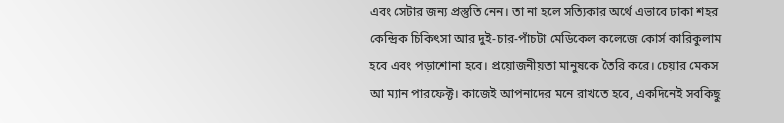এবং সেটার জন্য প্রস্তুতি নেন। তা না হলে সত্যিকার অর্থে এভাবে ঢাকা শহর কেন্দ্রিক চিকিৎসা আর দুই-চার-পাঁচটা মেডিকেল কলেজে কোর্স কারিকুলাম হবে এবং পড়াশোনা হবে। প্রয়োজনীয়তা মানুষকে তৈরি করে। চেয়ার মেকস আ ম্যান পারফেক্ট। কাজেই আপনাদের মনে রাখতে হবে, একদিনেই সবকিছু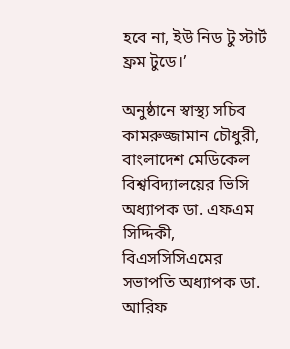হবে না, ইউ নিড টু স্টার্ট ফ্রম টুডে।’

অনুষ্ঠানে স্বাস্থ্য সচিব কামরুজ্জামান চৌধুরী, বাংলাদেশ মেডিকেল বিশ্ববিদ্যালয়ের ভিসি অধ্যাপক ডা. এফএম সিদ্দিকী, বিএসসিসিএমের সভাপতি অধ্যাপক ডা. আরিফ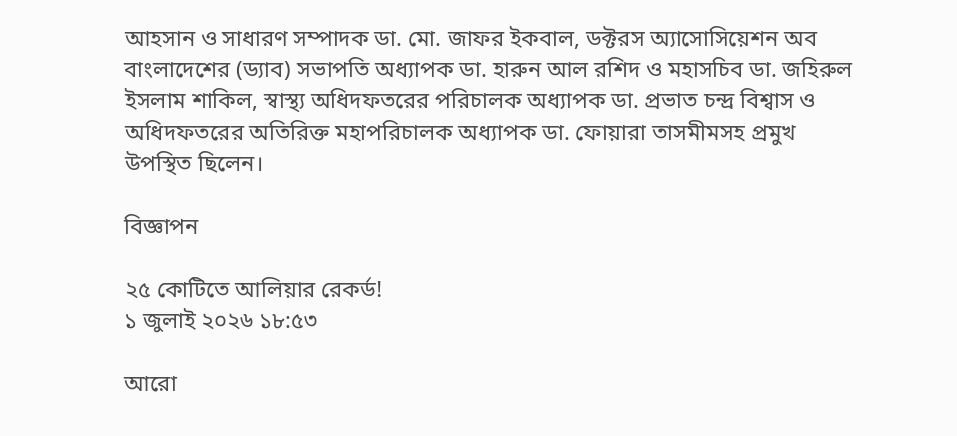আহসান ও সাধারণ সম্পাদক ডা. মো. জাফর ইকবাল, ডক্টরস অ্যাসোসিয়েশন অব বাংলাদেশের (ড্যাব) সভাপতি অধ্যাপক ডা. হারুন আল রশিদ ও মহাসচিব ডা. জহিরুল ইসলাম শাকিল, স্বাস্থ্য অধিদফতরের পরিচালক অধ্যাপক ডা. প্রভাত চন্দ্র বিশ্বাস ও অধিদফতরের অতিরিক্ত মহাপরিচালক অধ্যাপক ডা. ফোয়ারা তাসমীমসহ প্রমুখ উপস্থিত ছিলেন।

বিজ্ঞাপন

২৫ কোটিতে আলিয়ার রেকর্ড!
১ জুলাই ২০২৬ ১৮:৫৩

আরো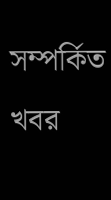সম্পর্কিত খবর